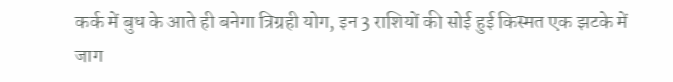कर्क में बुध के आते ही बनेगा त्रिग्रही योग, इन 3 राशियों की सोई हुई किस्मत एक झटके में जाग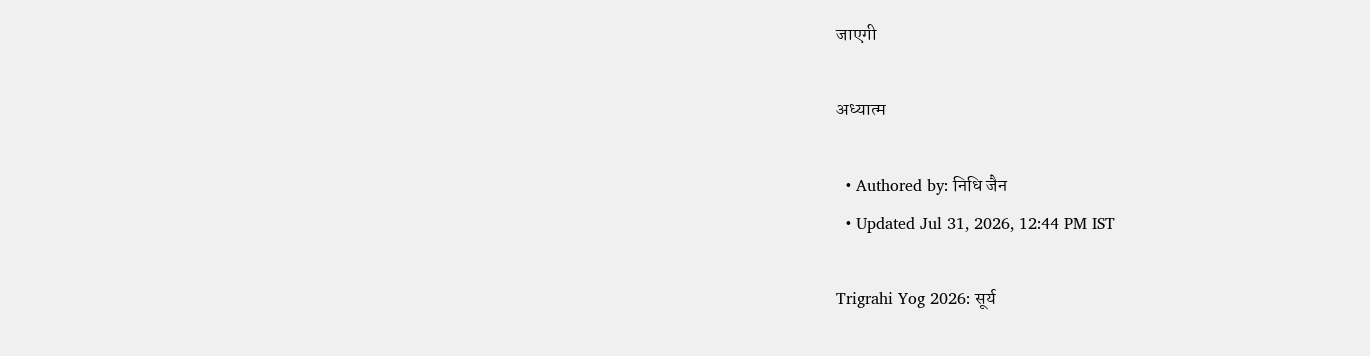जाएगी

अध्यात्म

  • Authored by: निधि जैन
  • Updated Jul 31, 2026, 12:44 PM IST

Trigrahi Yog 2026: सूर्य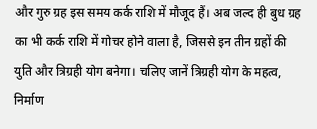और गुरु ग्रह इस समय कर्क राशि में मौजूद हैं। अब जल्द ही बुध ग्रह का भी कर्क राशि में गोचर होने वाला है, जिससे इन तीन ग्रहों की युति और त्रिग्रही योग बनेगा। चलिए जानें त्रिग्रही योग के महत्व, निर्माण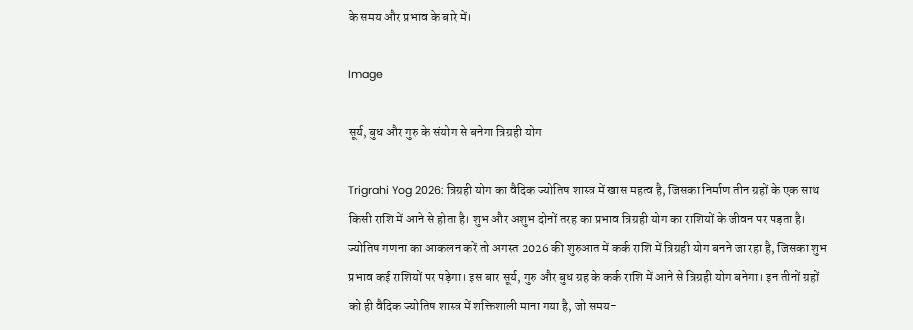के समय और प्रभाव के बारे में।

Image

सूर्य, बुध और गुरु के संयोग से बनेगा त्रिग्रही योग

Trigrahi Yog 2026: त्रिग्रही योग का वैदिक ज्योतिष शास्त्र में खास महत्व है, जिसका निर्माण तीन ग्रहों के एक साथ किसी राशि में आने से होता है। शुभ और अशुभ दोनों तरह का प्रभाव त्रिग्रही योग का राशियों के जीवन पर पड़ता है। ज्योतिष गणना का आकलन करें तो अगस्त 2026 की शुरुआत में कर्क राशि में त्रिग्रही योग बनने जा रहा है, जिसका शुभ प्रभाव कई राशियों पर पड़ेगा। इस बार सूर्य, गुरु और बुध ग्रह के कर्क राशि में आने से त्रिग्रही योग बनेगा। इन तीनों ग्रहों को ही वैदिक ज्योतिष शास्त्र में शक्तिशाली माना गया है, जो समय-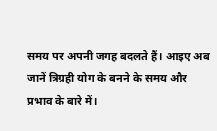समय पर अपनी जगह बदलते हैं। आइए अब जानें त्रिग्रही योग के बनने के समय और प्रभाव के बारे में।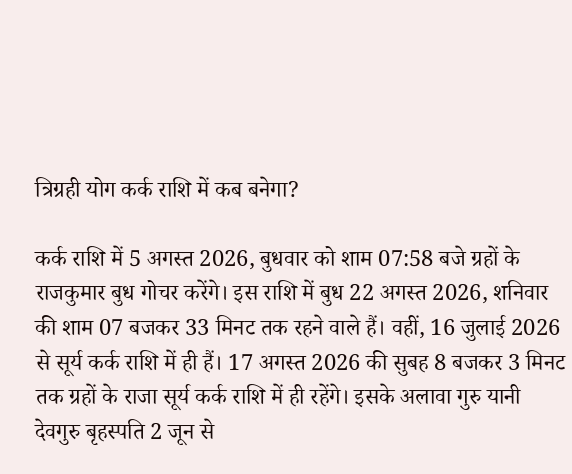त्रिग्रही योग कर्क राशि में कब बनेगा?

कर्क राशि में 5 अगस्त 2026, बुधवार को शाम 07:58 बजे ग्रहों के राजकुमार बुध गोचर करेंगे। इस राशि में बुध 22 अगस्त 2026, शनिवार की शाम 07 बजकर 33 मिनट तक रहने वाले हैं। वहीं, 16 जुलाई 2026 से सूर्य कर्क राशि में ही हैं। 17 अगस्त 2026 की सुबह 8 बजकर 3 मिनट तक ग्रहों के राजा सूर्य कर्क राशि में ही रहेंगे। इसके अलावा गुरु यानी देवगुरु बृहस्पति 2 जून से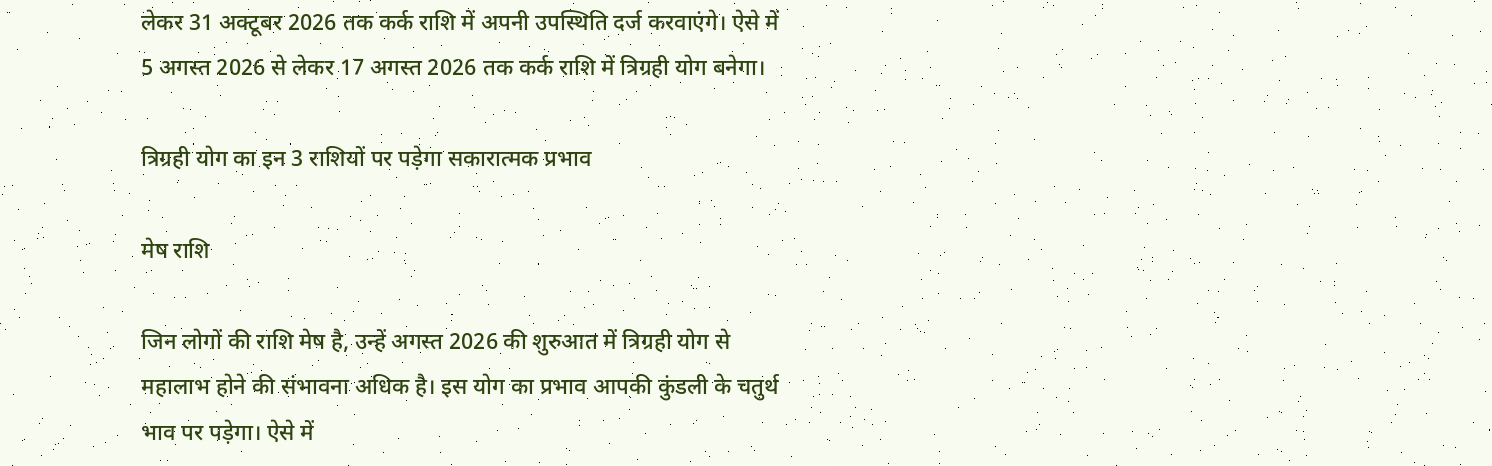लेकर 31 अक्टूबर 2026 तक कर्क राशि में अपनी उपस्थिति दर्ज करवाएंगे। ऐसे में 5 अगस्त 2026 से लेकर 17 अगस्त 2026 तक कर्क राशि में त्रिग्रही योग बनेगा।

त्रिग्रही योग का इन 3 राशियों पर पड़ेगा सकारात्मक प्रभाव

मेष राशि

जिन लोगों की राशि मेष है, उन्हें अगस्त 2026 की शुरुआत में त्रिग्रही योग से महालाभ होने की संभावना अधिक है। इस योग का प्रभाव आपकी कुंडली के चतुर्थ भाव पर पड़ेगा। ऐसे में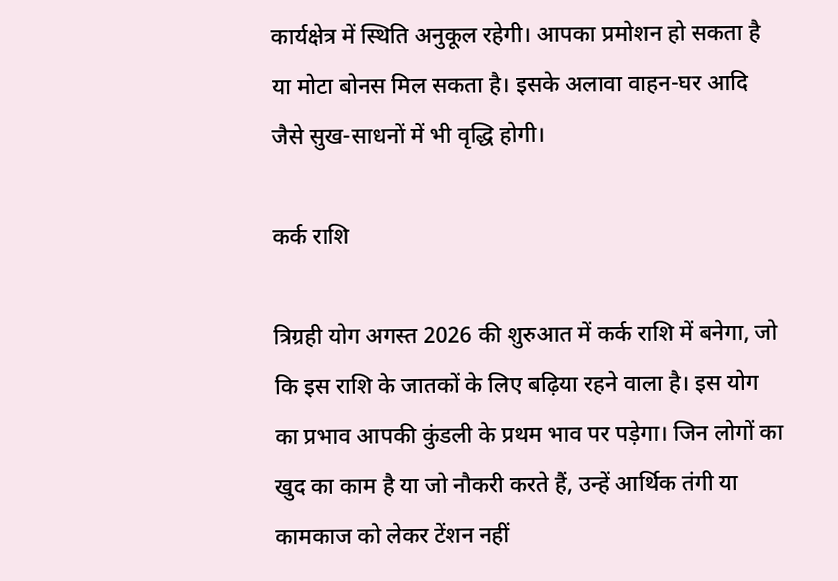कार्यक्षेत्र में स्थिति अनुकूल रहेगी। आपका प्रमोशन हो सकता है या मोटा बोनस मिल सकता है। इसके अलावा वाहन-घर आदि जैसे सुख-साधनों में भी वृद्धि होगी।

कर्क राशि

त्रिग्रही योग अगस्त 2026 की शुरुआत में कर्क राशि में बनेगा, जो कि इस राशि के जातकों के लिए बढ़िया रहने वाला है। इस योग का प्रभाव आपकी कुंडली के प्रथम भाव पर पड़ेगा। जिन लोगों का खुद का काम है या जो नौकरी करते हैं, उन्हें आर्थिक तंगी या कामकाज को लेकर टेंशन नहीं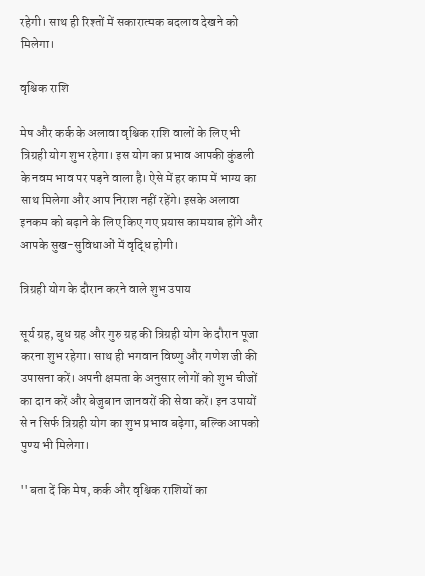रहेगी। साथ ही रिश्तों में सकारात्मक बदलाव देखने को मिलेगा।

वृश्चिक राशि

मेष और कर्क के अलावा वृश्चिक राशि वालों के लिए भी त्रिग्रही योग शुभ रहेगा। इस योग का प्रभाव आपकी कुंडली के नवम भाव पर पड़ने वाला है। ऐसे में हर काम में भाग्य का साथ मिलेगा और आप निराश नहीं रहेंगे। इसके अलावा इनकम को बढ़ाने के लिए किए गए प्रयास कामयाब होंगे और आपके सुख-सुविधाओं में वृद्धि होगी।

त्रिग्रही योग के दौरान करने वाले शुभ उपाय

सूर्य ग्रह, बुध ग्रह और गुरु ग्रह की त्रिग्रही योग के दौरान पूजा करना शुभ रहेगा। साथ ही भगवान विष्णु और गणेश जी की उपासना करें। अपनी क्षमता के अनुसार लोगों को शुभ चीजों का दान करें और बेजुबान जानवरों की सेवा करें। इन उपायों से न सिर्फ त्रिग्रही योग का शुभ प्रभाव बढ़ेगा, बल्कि आपको पुण्य भी मिलेगा।

''बता दें कि मेष, कर्क और वृश्चिक राशियों का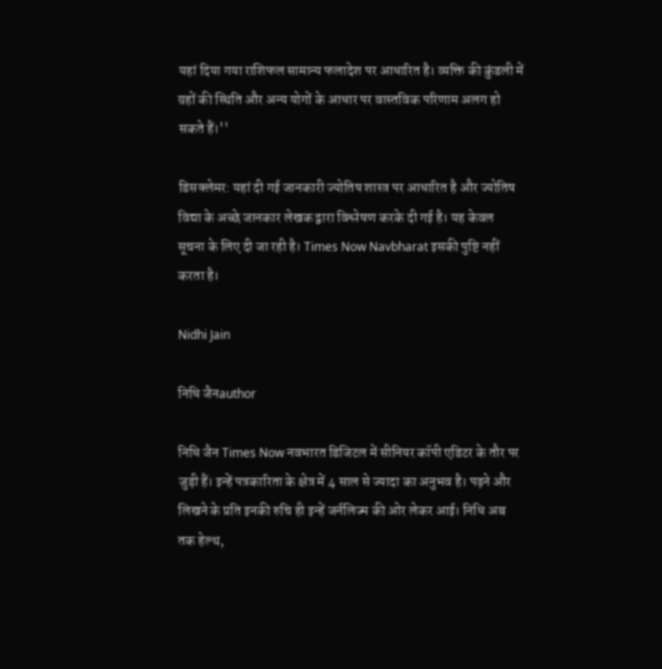यहां दिया गया राशिफल सामान्य फलादेश पर आधारित है। व्यक्ति की कुंडली में ग्रहों की स्थिति और अन्य योगों के आधार पर वास्तविक परिणाम अलग हो सकते हैं।''

डिसक्लेमर: यहां दी गई जानकारी ज्योतिष शास्त्र पर आधारित है और ज्योतिष विद्या के अच्छे जानकार लेखक द्वारा विश्लेषण करके दी गई है। यह केवल सूचना के लिए दी जा रही है। Times Now Navbharat इसकी पुष्टि नहीं करता है।

Nidhi Jain

निधि जैनauthor

निधि जैन Times Now नवभारत डिजिटल में सीनियर कॉपी एडिटर के तौर पर जुड़ी हैं। इन्हें पत्रकारिता के क्षेत्र में 4 साल से ज्यादा का अनुभव है। पढ़ने और लिखने के प्रति इनकी रुचि ही इन्हें जर्नलिज्म की ओर लेकर आई। निधि अब तक हेल्थ,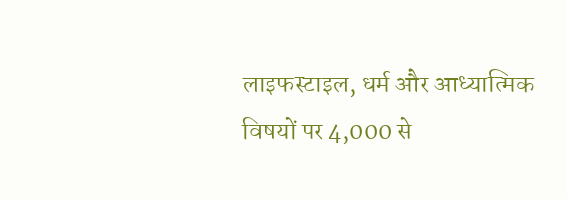लाइफस्टाइल, धर्म और आध्यात्मिक विषयों पर 4,000 से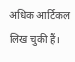अधिक आर्टिकल लिख चुकी हैं।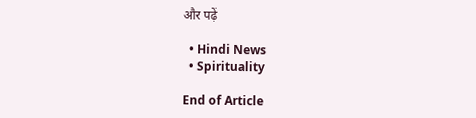और पढ़ें

  • Hindi News
  • Spirituality

End of Article